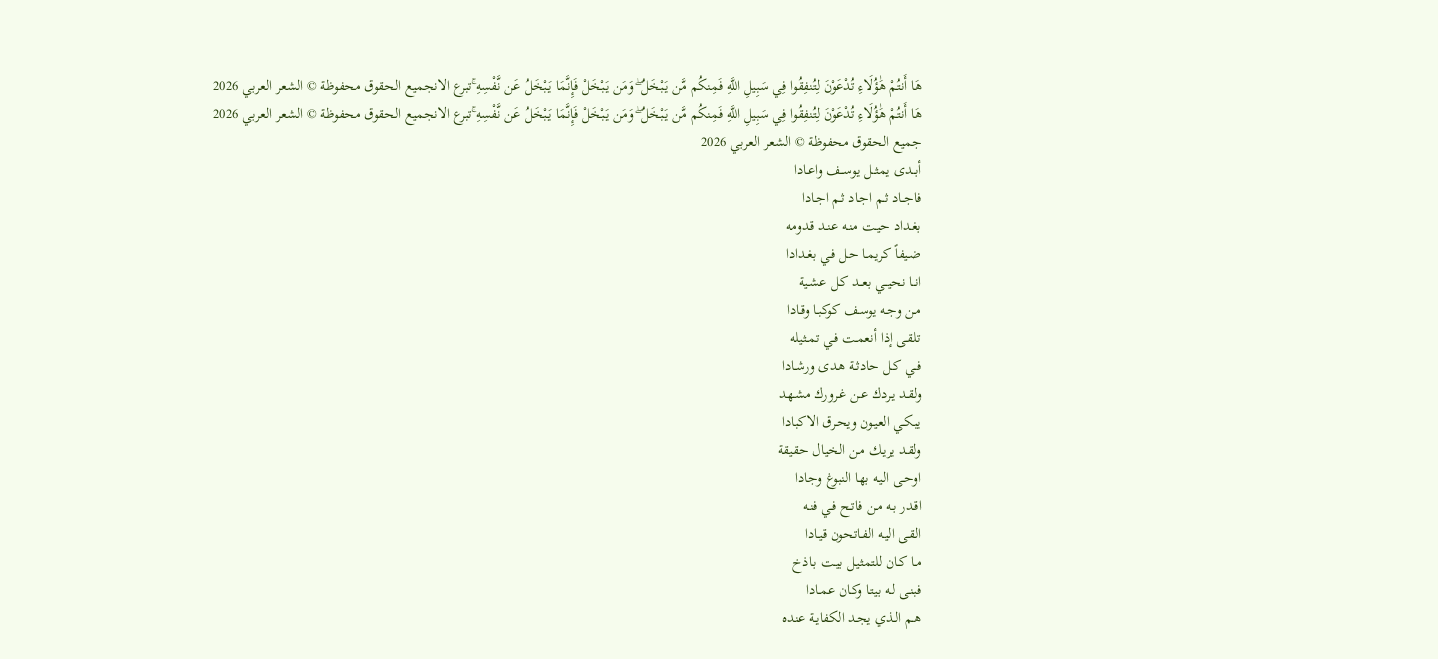هَا أَنتُمْ هَٰؤُلَاءِ تُدْعَوْنَ لِتُنفِقُوا فِي سَبِيلِ اللَّهِ فَمِنكُم مَّن يَبْخَلُ ۖ وَمَن يَبْخَلْ فَإِنَّمَا يَبْخَلُ عَن نَّفْسِهِ ۚتبرع الانجميع الحقوق محفوظة © الشعر العربي 2026
هَا أَنتُمْ هَٰؤُلَاءِ تُدْعَوْنَ لِتُنفِقُوا فِي سَبِيلِ اللَّهِ فَمِنكُم مَّن يَبْخَلُ ۖ وَمَن يَبْخَلْ فَإِنَّمَا يَبْخَلُ عَن نَّفْسِهِ ۚتبرع الانجميع الحقوق محفوظة © الشعر العربي 2026
جميع الحقوق محفوظة © الشعر العربي 2026
أبــدى يمثــل يوســف واعـادا
فاجــاد ثـم اجـاد ثـم اجـادا
بغـداد حيـت منـه عنـد قـدومه
ضـيفاً كريمـا حـل فـي بغـدادا
انــا نحيــي بعــد كـل عشـية
مـن وجـه يوسـف كوكبـا وقـادا
تلقـى إذا أنعمـت فـي تمـثيله
فــي كـل حادثـة هـدى ورشـادا
ولقـد يـردك عـن غـرورك مشـهد
يبكـي العيـون ويحـرق الاكبادا
ولقـد يريـك مـن الخيال حقيقة
اوحـى اليـه بها النبوغ وجادا
اقـدر بـه مـن فاتـح فـي فنـه
القـى اليـه الفـاتحون قيـادا
مـا كـان للتمثيـل بيـت بـاذخ
فبنـى لـه بيتـا وكـان عمـادا
هـم الـذي يجـد الكفايـة عنده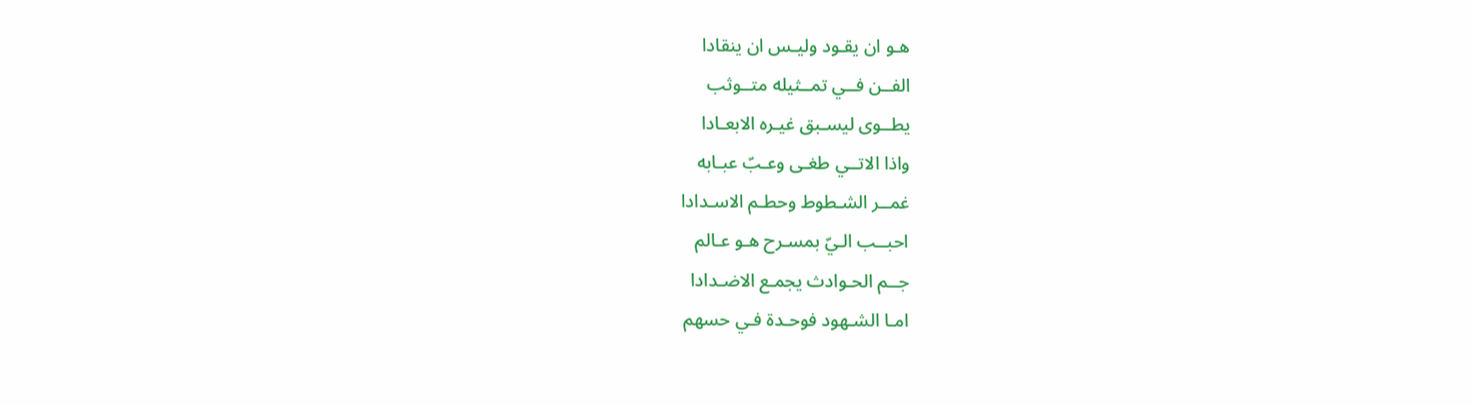هـو ان يقـود وليـس ان ينقادا
الفــن فــي تمــثيله متــوثب
يطــوى ليسـبق غيـره الابعـادا
واذا الاتــي طغـى وعـبّ عبـابه
غمــر الشـطوط وحطـم الاسـدادا
احبــب الـيّ بمسـرح هـو عـالم
جــم الحـوادث يجمـع الاضـدادا
امـا الشـهود فوحـدة فـي حسهم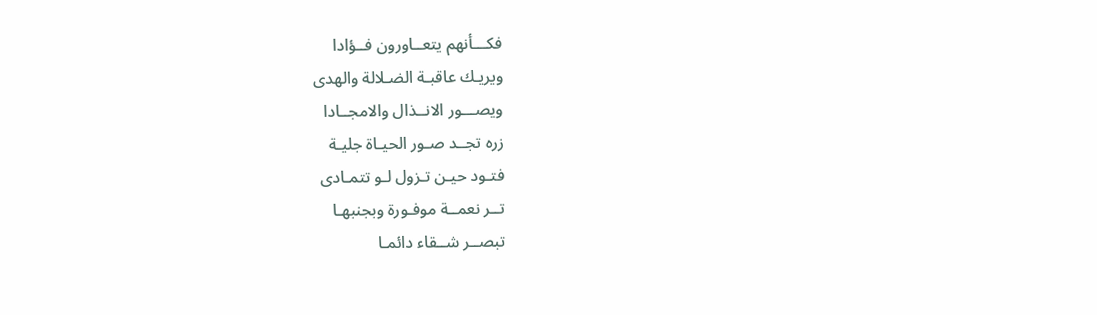فكـــأنهم يتعــاورون فــؤادا
ويريـك عاقبـة الضـلالة والهدى
ويصـــور الانــذال والامجــادا
زره تجــد صـور الحيـاة جليـة
فتـود حيـن تـزول لـو تتمـادى
تــر نعمــة موفـورة وبجنبهـا
تبصــر شــقاء دائمـا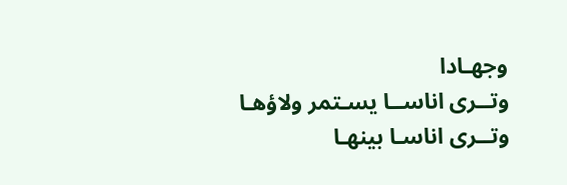وجهـادا
وتــرى اناســا يسـتمر ولاؤهـا
وتــرى اناسـا بينهـا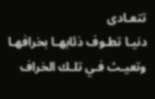تتعـادى
دنيـا تطـوف ذئابهـا بخرافهـا
وتعيـث فـي تلـك الخراف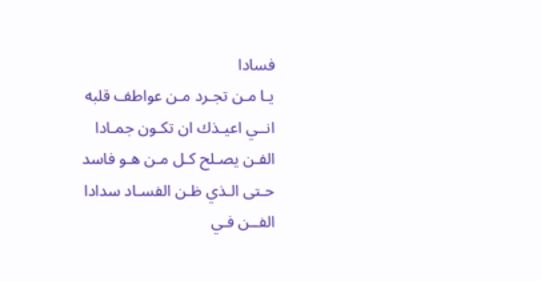فسادا
يـا مـن تجـرد مـن عواطف قلبه
انــي اعيـذك ان تكـون جمـادا
الفـن يصـلح كـل مـن هـو فاسد
حـتى الـذي ظـن الفسـاد سدادا
الفــن فـي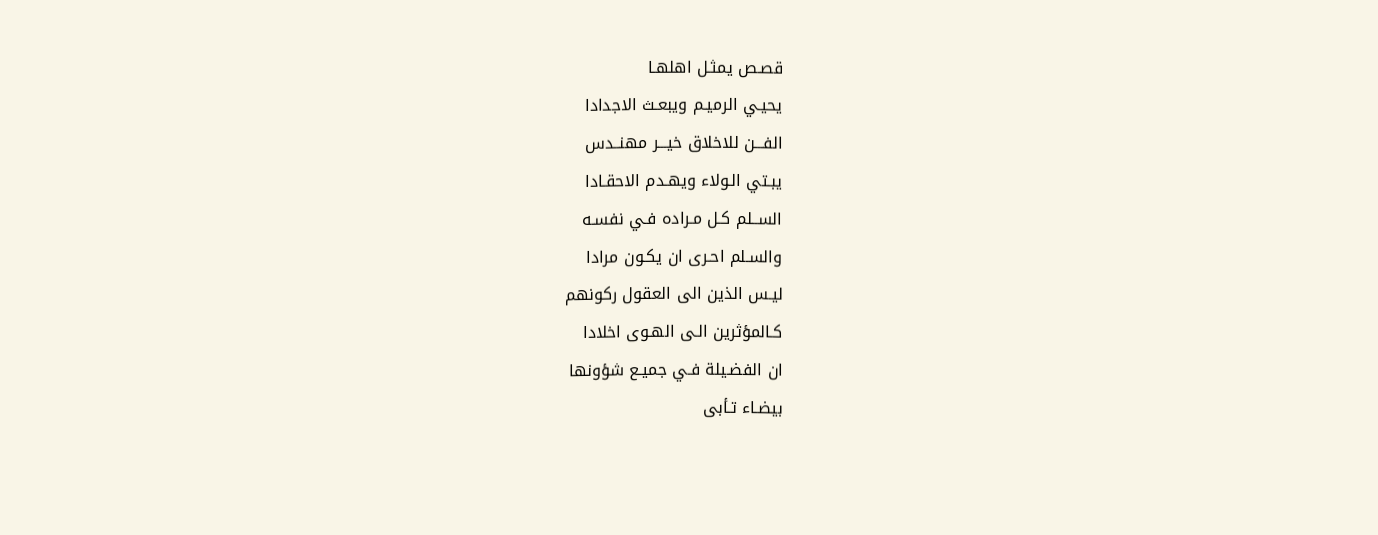قصـص يمثـل اهلهـا
يحيـي الرميـم ويبعـث الاجدادا
الفـــن للاخلاق خيـــر مهنــدس
يبـتي الـولاء ويهـدم الاحقـادا
الســلم كـل مـراده فـي نفسـه
والسـلم احـرى ان يكـون مرادا
ليـس الذين الى العقول ركونهم
كـالمؤثرين الـى الهـوى اخلادا
ان الفضـيلة فـي جميـع شؤونها
بيضـاء تـأبى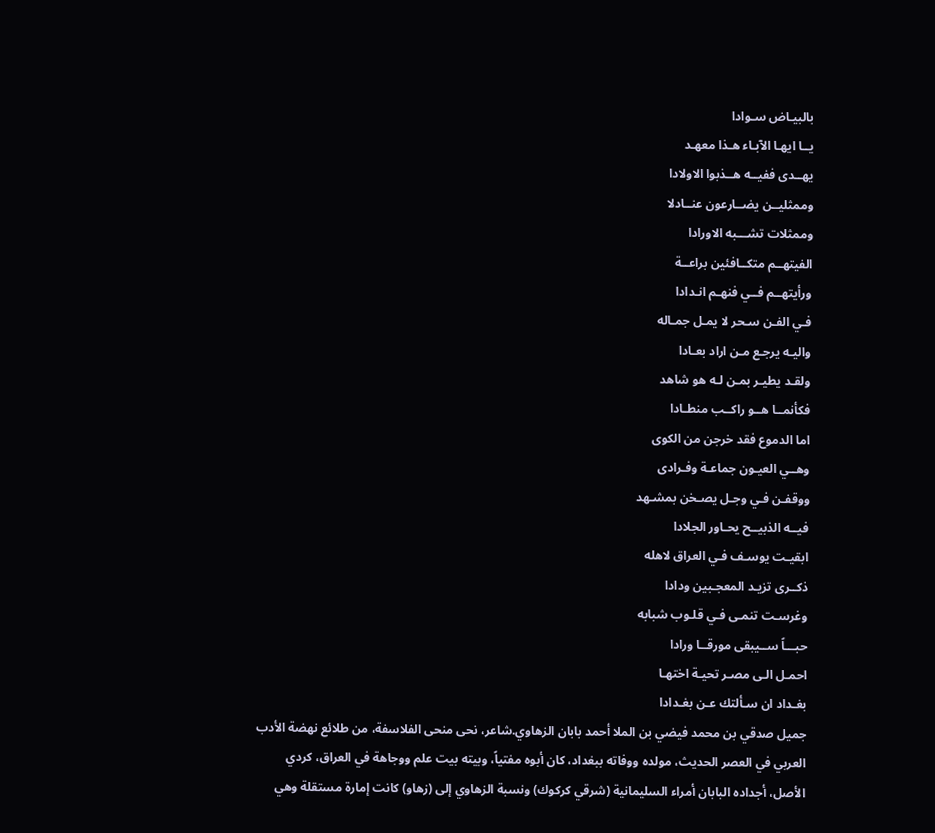بالبيـاض سـوادا
يــا ايهـا الآبـاء هـذا معهـد
يهــدى ففيــه هــذبوا الاولادا
وممثليــن يضــارعون عنــادلا
وممثلات تشـــبه الاورادا
الفيتهــم متكــافئين براعــة
ورأيتهــم فــي فنهـم انـدادا
فـي الفـن سـحر لا يمـل جمـاله
واليـه يرجـع مـن اراد بعـادا
ولقـد يطيـر بمـن لـه هو شاهد
فكأنمــا هــو راكــب منطـادا
اما الدموع فقد خرجن من الكوى
وهــي العيـون جماعـة وفـرادى
ووقفـن فـي وجـل يصـخن بمشـهد
فيــه الذبيــح يحـاور الجلادا
ابقيـت يوسـف فـي العراق لاهله
ذكــرى تزيـد المعجـبين ودادا
وغرسـت تنمـى فـي قلـوب شبابه
حبـــاً ســيبقى مورقــا ورادا
احمـل الـى مصـر تحيـة اختهـا
بغـداد ان سـألتك عـن بغـدادا
جميل صدقي بن محمد فيضي بن الملا أحمد بابان الزهاوي.شاعر، نحى منحى الفلاسفة، من طلائع نهضة الأدب العربي في العصر الحديث، مولده ووفاته ببغداد، كان أبوه مفتياً، وبيته بيت علم ووجاهة في العراق، كردي الأصل، أجداده البابان أمراء السليمانية (شرقي كركوك) ونسبة الزهاوي إلى (زهاو) كانت إمارة مستقلة وهي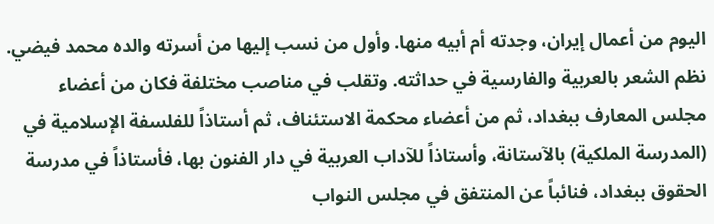اليوم من أعمال إيران، وجدته أم أبيه منها. وأول من نسب إليها من أسرته والده محمد فيضي. نظم الشعر بالعربية والفارسية في حداثته. وتقلب في مناصب مختلفة فكان من أعضاء مجلس المعارف ببغداد، ثم من أعضاء محكمة الاستئناف، ثم أستاذاً للفلسفة الإسلامية في (المدرسة الملكية) بالآستانة، وأستاذاً للآداب العربية في دار الفنون بها، فأستاذاً في مدرسة الحقوق ببغداد، فنائباً عن المنتفق في مجلس النواب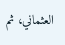العثماني، ثم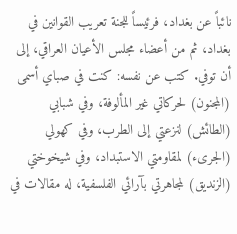نائباً عن بغداد، فرئيساً للجنة تعريب القوانين في بغداد، ثم من أعضاء مجلس الأعيان العراقي، إلى أن توفي. كتب عن نفسه: كنت في صباي أسمى (المجنون) لحركاتي غير المألوفة، وفي شبابي (الطائش) لنزعتي إلى الطرب، وفي كهولي (الجرىء) لمقاومتي الاستبداد، وفي شيخوختي (الزنديق) لمجاهرتي بآرائي الفلسفية، له مقالات في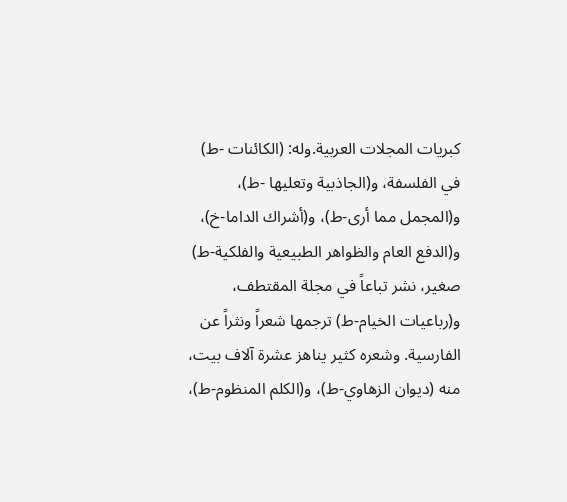كبريات المجلات العربية.وله: (الكائنات -ط) في الفلسفة، و(الجاذبية وتعليها -ط)، و(المجمل مما أرى-ط)، و(أشراك الداما-خ)، و(الدفع العام والظواهر الطبيعية والفلكية-ط) صغير، نشر تباعاً في مجلة المقتطف، و(رباعيات الخيام-ط) ترجمها شعراً ونثراً عن الفارسية. وشعره كثير يناهز عشرة آلاف بيت، منه (ديوان الزهاوي-ط)، و(الكلم المنظوم-ط)،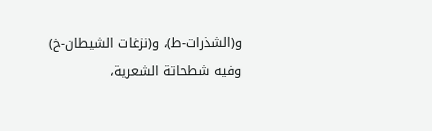و(الشذرات-ط)، و(نزغات الشيطان-خ) وفيه شطحاتة الشعرية،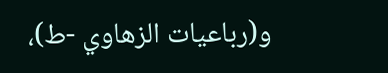و(رباعيات الزهاوي -ط)،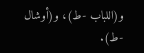و(اللباب -ط)، و(أوشال -ط).